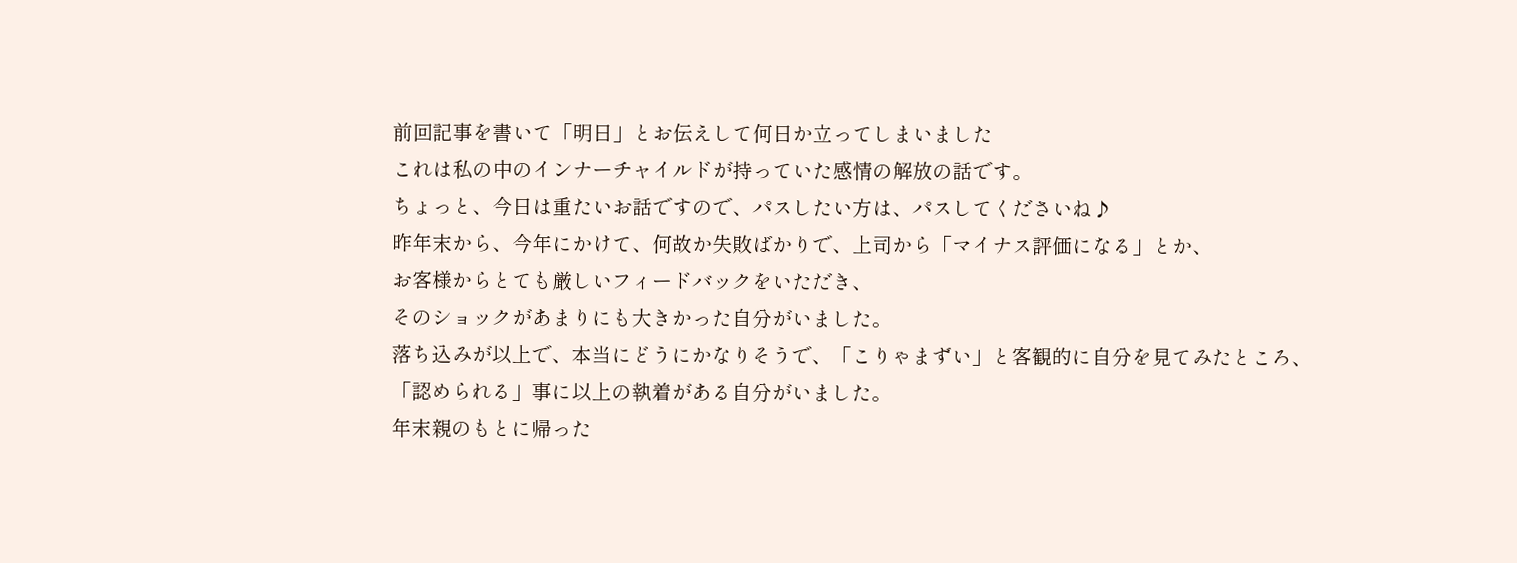前回記事を書いて「明日」とお伝えして何日か立ってしまいました
これは私の中のインナーチャイルドが持っていた感情の解放の話です。
ちょっと、今日は重たいお話ですので、パスしたい方は、パスしてくださいね♪
昨年末から、今年にかけて、何故か失敗ばかりで、上司から「マイナス評価になる」とか、
お客様からとても厳しいフィードバックをいただき、
そのショックがあまりにも大きかった自分がいました。
落ち込みが以上で、本当にどうにかなりそうで、「こりゃまずい」と客観的に自分を見てみたところ、
「認められる」事に以上の執着がある自分がいました。
年末親のもとに帰った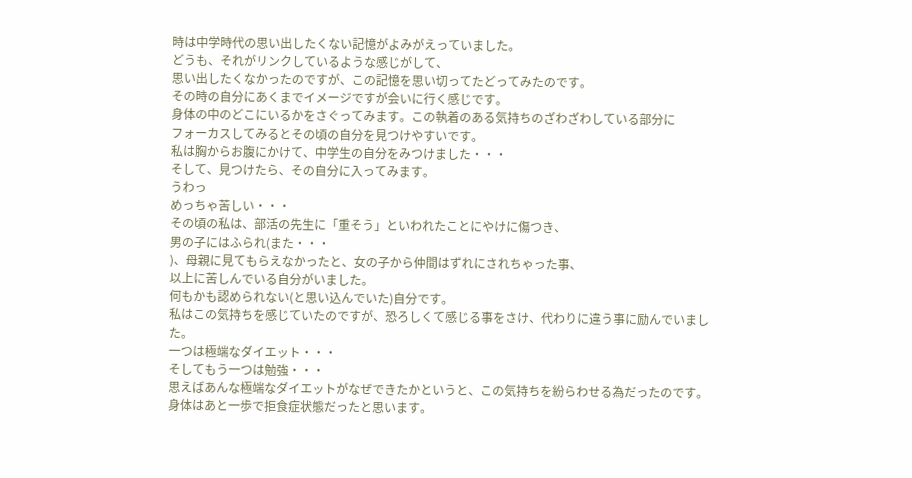時は中学時代の思い出したくない記憶がよみがえっていました。
どうも、それがリンクしているような感じがして、
思い出したくなかったのですが、この記憶を思い切ってたどってみたのです。
その時の自分にあくまでイメージですが会いに行く感じです。
身体の中のどこにいるかをさぐってみます。この執着のある気持ちのざわざわしている部分に
フォーカスしてみるとその頃の自分を見つけやすいです。
私は胸からお腹にかけて、中学生の自分をみつけました・・・
そして、見つけたら、その自分に入ってみます。
うわっ
めっちゃ苦しい・・・
その頃の私は、部活の先生に「重そう」といわれたことにやけに傷つき、
男の子にはふられ(また・・・
)、母親に見てもらえなかったと、女の子から仲間はずれにされちゃった事、
以上に苦しんでいる自分がいました。
何もかも認められない(と思い込んでいた)自分です。
私はこの気持ちを感じていたのですが、恐ろしくて感じる事をさけ、代わりに違う事に励んでいました。
一つは極端なダイエット・・・
そしてもう一つは勉強・・・
思えばあんな極端なダイエットがなぜできたかというと、この気持ちを紛らわせる為だったのです。
身体はあと一歩で拒食症状態だったと思います。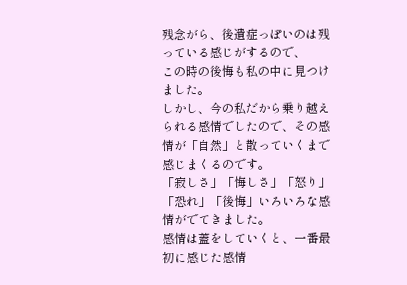残念がら、後遺症っぽいのは残っている感じがするので、
この時の後悔も私の中に見つけました。
しかし、今の私だから乗り越えられる感情でしたので、その感情が「自然」と散っていくまで
感じまくるのです。
「寂しさ」「悔しさ」「怒り」「恐れ」「後悔」いろいろな感情がでてきました。
感情は蓋をしていくと、一番最初に感じた感情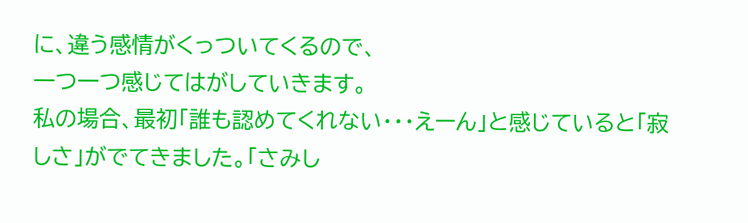に、違う感情がくっついてくるので、
一つ一つ感じてはがしていきます。
私の場合、最初「誰も認めてくれない・・・えーん」と感じていると「寂しさ」がでてきました。「さみし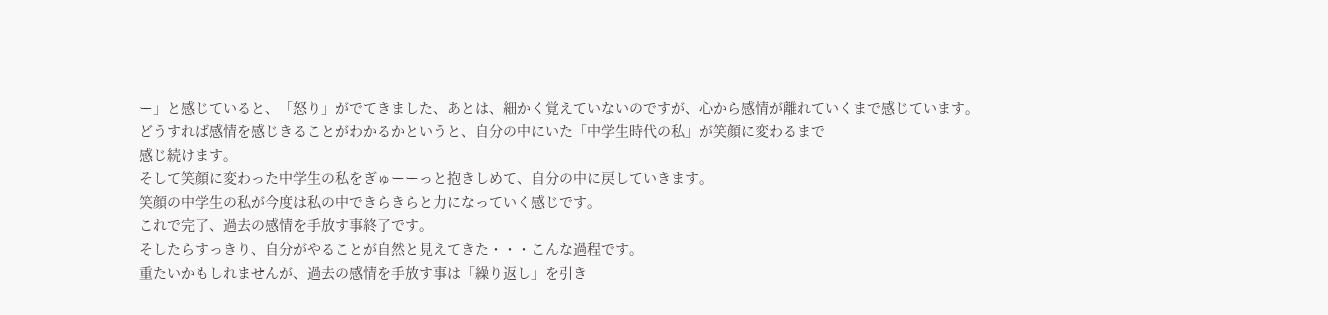ー」と感じていると、「怒り」がでてきました、あとは、細かく覚えていないのですが、心から感情が離れていくまで感じています。
どうすれば感情を感じきることがわかるかというと、自分の中にいた「中学生時代の私」が笑顔に変わるまで
感じ続けます。
そして笑顔に変わった中学生の私をぎゅーーっと抱きしめて、自分の中に戻していきます。
笑顔の中学生の私が今度は私の中できらきらと力になっていく感じです。
これで完了、過去の感情を手放す事終了です。
そしたらすっきり、自分がやることが自然と見えてきた・・・こんな過程です。
重たいかもしれませんが、過去の感情を手放す事は「繰り返し」を引き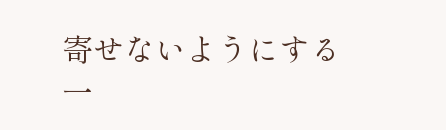寄せないようにする
一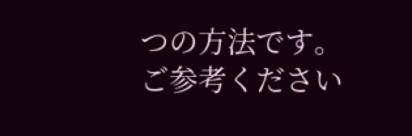つの方法です。
ご参考ください